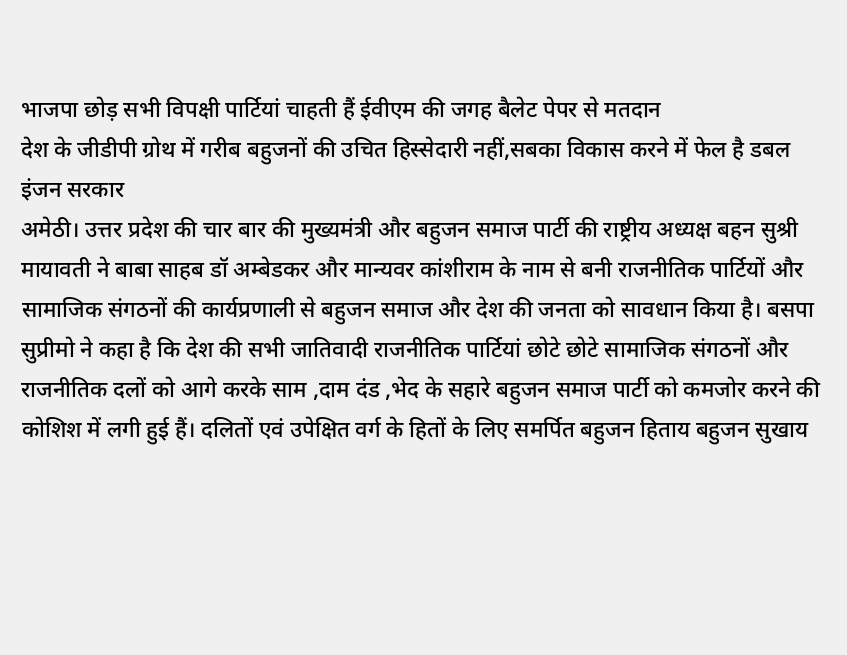भाजपा छोड़ सभी विपक्षी पार्टियां चाहती हैं ईवीएम की जगह बैलेट पेपर से मतदान
देश के जीडीपी ग्रोथ में गरीब बहुजनों की उचित हिस्सेदारी नहीं,सबका विकास करने में फेल है डबल इंजन सरकार
अमेठी। उत्तर प्रदेश की चार बार की मुख्यमंत्री और बहुजन समाज पार्टी की राष्ट्रीय अध्यक्ष बहन सुश्री मायावती ने बाबा साहब डॉ अम्बेडकर और मान्यवर कांशीराम के नाम से बनी राजनीतिक पार्टियों और सामाजिक संगठनों की कार्यप्रणाली से बहुजन समाज और देश की जनता को सावधान किया है। बसपा सुप्रीमो ने कहा है कि देश की सभी जातिवादी राजनीतिक पार्टियां छोटे छोटे सामाजिक संगठनों और राजनीतिक दलों को आगे करके साम ,दाम दंड ,भेद के सहारे बहुजन समाज पार्टी को कमजोर करने की कोशिश में लगी हुई हैं। दलितों एवं उपेक्षित वर्ग के हितों के लिए समर्पित बहुजन हिताय बहुजन सुखाय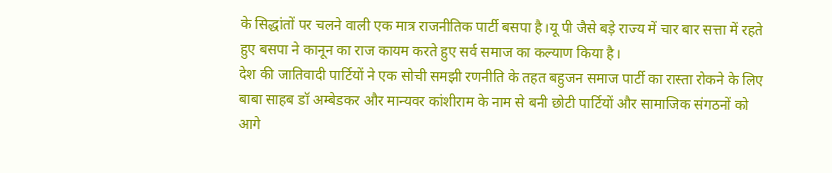के सिद्धांतों पर चलने वाली एक मात्र राजनीतिक पार्टी बसपा है।यू पी जैसे बड़े राज्य में चार बार सत्ता में रहते हुए बसपा ने कानून का राज कायम करते हुए सर्व समाज का कल्याण किया है।
देश की जातिवादी पार्टियों ने एक सोची समझी रणनीति के तहत बहुजन समाज पार्टी का रास्ता रोकने के लिए बाबा साहब डॉ अम्बेडकर और मान्यवर कांशीराम के नाम से बनी छोटी पार्टियों और सामाजिक संगठनों को आगे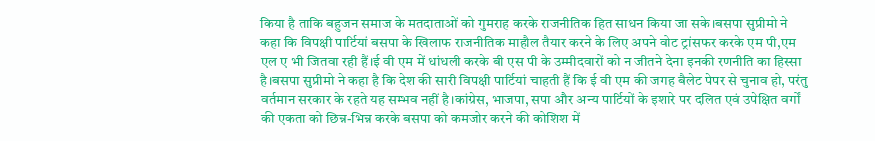किया है ताकि बहुजन समाज के मतदाताओं को गुमराह करके राजनीतिक हित साधन किया जा सके।बसपा सुप्रीमो ने कहा कि विपक्षी पार्टियां बसपा के खिलाफ राजनीतिक माहौल तैयार करने के लिए अपने वोट ट्रांसफर करके एम पी,एम एल ए भी जितवा रही हैं।ई वी एम में धांधली करके बी एस पी के उम्मीदवारों को न जीतने देना इनकी रणनीति का हिस्सा है।बसपा सुप्रीमो ने कहा है कि देश की सारी विपक्षी पार्टियां चाहती हैं कि ई वी एम की जगह बैलेट पेपर से चुनाव हो, परंतु वर्तमान सरकार के रहते यह सम्भव नहीं है।कांग्रेस, भाजपा, सपा और अन्य पार्टियों के इशारे पर दलित एवं उपेक्षित वर्गों की एकता को छिन्न-भिन्न करके बसपा को कमजोर करने की कोशिश में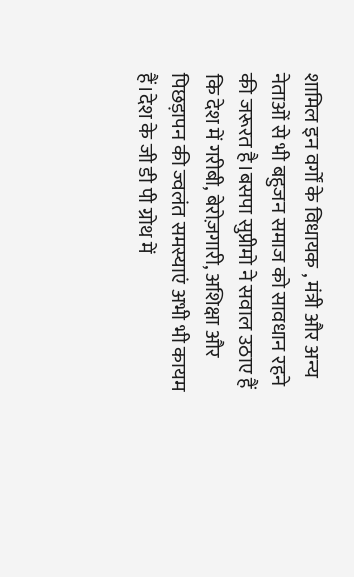शामिल इन वर्गों के विधायक , मंत्री और अन्य नेताओं से भी बहुजन समाज को सावधान रहने की जरूरत है।बसपा सुप्रीमो ने सवाल उठाए हैं कि देश में गरीबी, बेरोज़गारी, अशिक्षा और पिछड़ापन की ज्वलंत समस्याएं अभी भी कायम हैं।देश के जी डी पी ग्रोथ में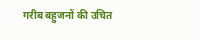गरीब बहुजनों की उचित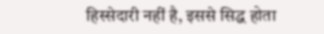हिस्सेदारी नहीं है, इससे सिद्ध होता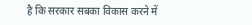है कि सरकार सबका विकास करने में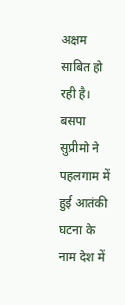अक्षम साबित हो रही है। बसपा सुप्रीमो ने पहलगाम में हुई आतंकी घटना के नाम देश में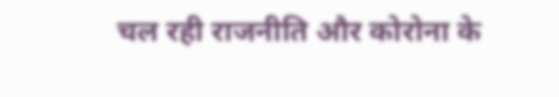चल रही राजनीति और कोरोना के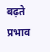बढ़ते प्रभाव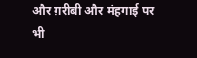और ग़रीबी और मंहगाई पर भी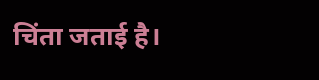चिंता जताई है।